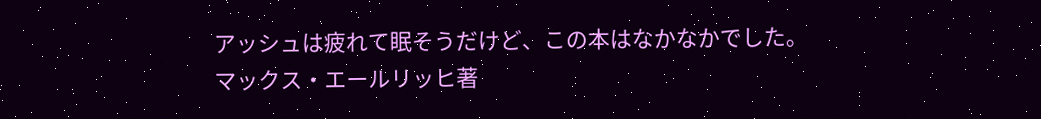アッシュは疲れて眠そうだけど、この本はなかなかでした。
マックス・エールリッヒ著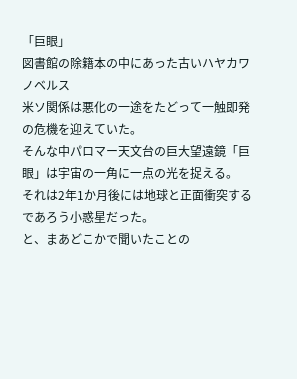「巨眼」
図書館の除籍本の中にあった古いハヤカワノベルス
米ソ関係は悪化の一途をたどって一触即発の危機を迎えていた。
そんな中パロマー天文台の巨大望遠鏡「巨眼」は宇宙の一角に一点の光を捉える。
それは2年1か月後には地球と正面衝突するであろう小惑星だった。
と、まあどこかで聞いたことの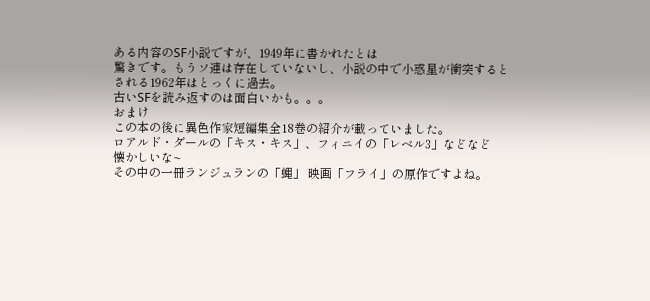ある内容のSF小説ですが、1949年に書かれたとは
驚きです。もうソ連は存在していないし、小説の中で小惑星が衝突するとされる1962年はとっくに過去。
古いSFを読み返すのは面白いかも。。。
おまけ
この本の後に異色作家短編集全18巻の紹介が載っていました。
ロアルド・ダールの「キス・キス」、フィニイの「レベル3」などなど
懐かしいな~
その中の一冊ランジュランの「蝿」 映画「フライ」の原作ですよね。